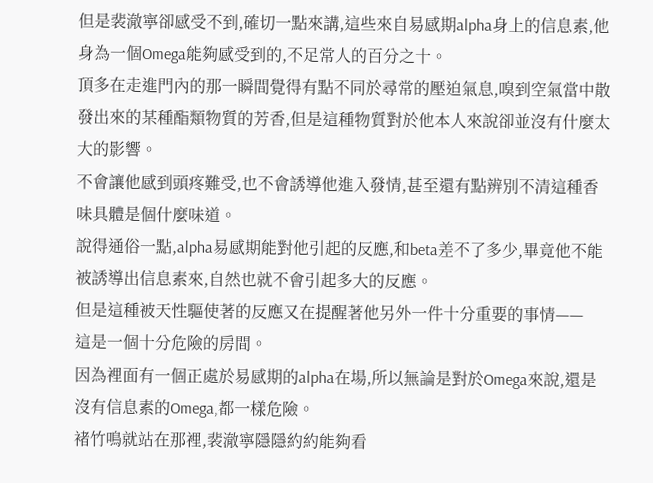但是裴澈寧卻感受不到,確切一點來講,這些來自易感期alpha身上的信息素,他身為一個Omega能夠感受到的,不足常人的百分之十。
頂多在走進門內的那一瞬間覺得有點不同於尋常的壓迫氣息,嗅到空氣當中散發出來的某種酯類物質的芳香,但是這種物質對於他本人來說卻並沒有什麼太大的影響。
不會讓他感到頭疼難受,也不會誘導他進入發情,甚至還有點辨別不清這種香味具體是個什麼味道。
說得通俗一點,alpha易感期能對他引起的反應,和beta差不了多少,畢竟他不能被誘導出信息素來,自然也就不會引起多大的反應。
但是這種被天性驅使著的反應又在提醒著他另外一件十分重要的事情——
這是一個十分危險的房間。
因為裡面有一個正處於易感期的alpha在場,所以無論是對於Omega來說,還是沒有信息素的Omega,都一樣危險。
褚竹鳴就站在那裡,裴澈寧隱隱約約能夠看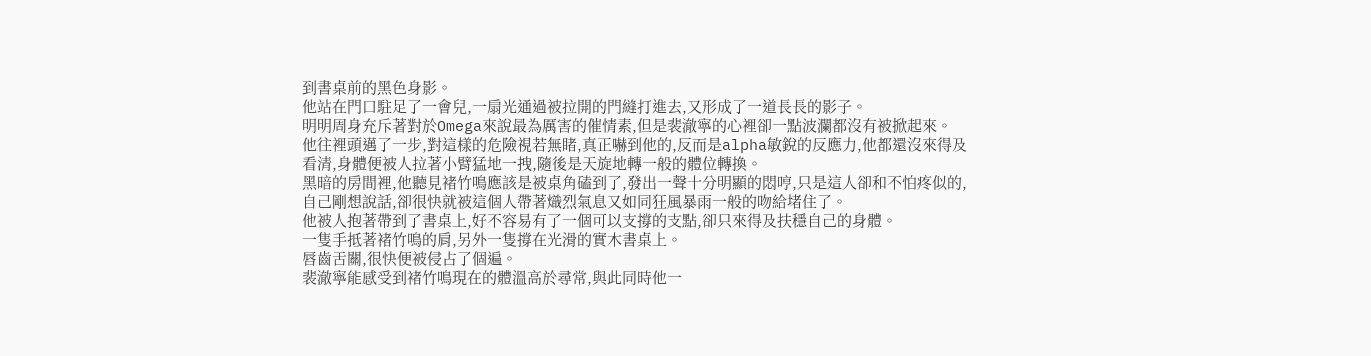到書桌前的黑色身影。
他站在門口駐足了一會兒,一扇光通過被拉開的門縫打進去,又形成了一道長長的影子。
明明周身充斥著對於Omega來說最為厲害的催情素,但是裴澈寧的心裡卻一點波瀾都沒有被掀起來。
他往裡頭邁了一步,對這樣的危險視若無睹,真正嚇到他的,反而是alpha敏銳的反應力,他都還沒來得及看清,身體便被人拉著小臂猛地一拽,隨後是天旋地轉一般的體位轉換。
黑暗的房間裡,他聽見褚竹鳴應該是被桌角磕到了,發出一聲十分明顯的悶哼,只是這人卻和不怕疼似的,自己剛想說話,卻很快就被這個人帶著熾烈氣息又如同狂風暴雨一般的吻給堵住了。
他被人抱著帶到了書桌上,好不容易有了一個可以支撐的支點,卻只來得及扶穩自己的身體。
一隻手抵著褚竹鳴的肩,另外一隻撐在光滑的實木書桌上。
唇齒舌關,很快便被侵占了個遍。
裴澈寧能感受到褚竹鳴現在的體溫高於尋常,與此同時他一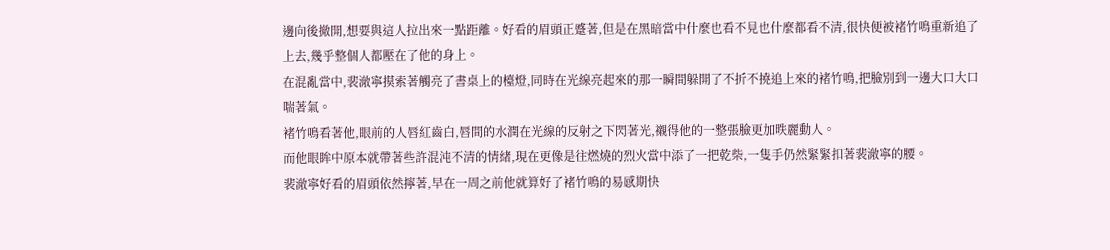邊向後撤開,想要與這人拉出來一點距離。好看的眉頭正蹙著,但是在黑暗當中什麼也看不見也什麼都看不清,很快便被褚竹鳴重新追了上去,幾乎整個人都壓在了他的身上。
在混亂當中,裴澈寧摸索著觸亮了書桌上的檯燈,同時在光線亮起來的那一瞬間躲開了不折不撓追上來的褚竹鳴,把臉別到一邊大口大口喘著氣。
褚竹鳴看著他,眼前的人唇紅齒白,唇間的水潤在光線的反射之下閃著光,襯得他的一整張臉更加昳麗動人。
而他眼眸中原本就帶著些許混沌不清的情緒,現在更像是往燃燒的烈火當中添了一把乾柴,一隻手仍然緊緊扣著裴澈寧的腰。
裴澈寧好看的眉頭依然擰著,早在一周之前他就算好了褚竹鳴的易感期快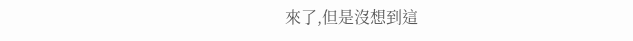來了,但是沒想到這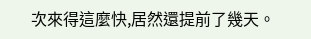次來得這麼快,居然還提前了幾天。